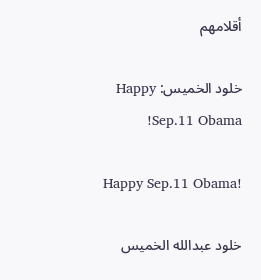أقلامهم

خلود الخميس: Happy Sep.11 Obama!

Happy Sep.11 Obama!

خلود عبدالله الخميس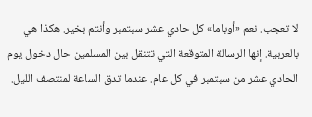لا تعجب. نعم «أوباما» كل حادي عشر سبتمبر وأنتم بخير. هكذا هي بالعربية. إنها الرسالة المتوقعة التي تتنقل بين المسلمين حال دخول يوم الحادي عشر من سبتمبر في كل عام. عندما تدق الساعة لمنتصف الليل.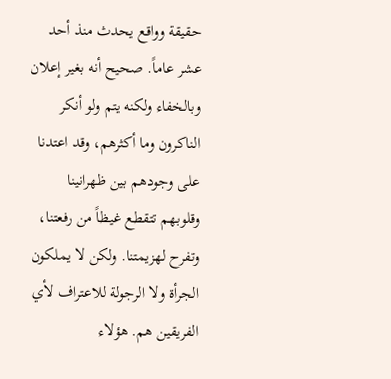حقيقة وواقع يحدث منذ أحد عشر عاماً. صحيح أنه بغير إعلان وبالخفاء ولكنه يتم ولو أنكر الناكرون وما أكثرهم، وقد اعتدنا على وجودهم بين ظهرانينا وقلوبهم تتقطع غيظاً من رفعتنا، وتفرح لهزيمتنا. ولكن لا يملكون الجرأة ولا الرجولة للاعتراف لأي الفريقين هم. هؤلاء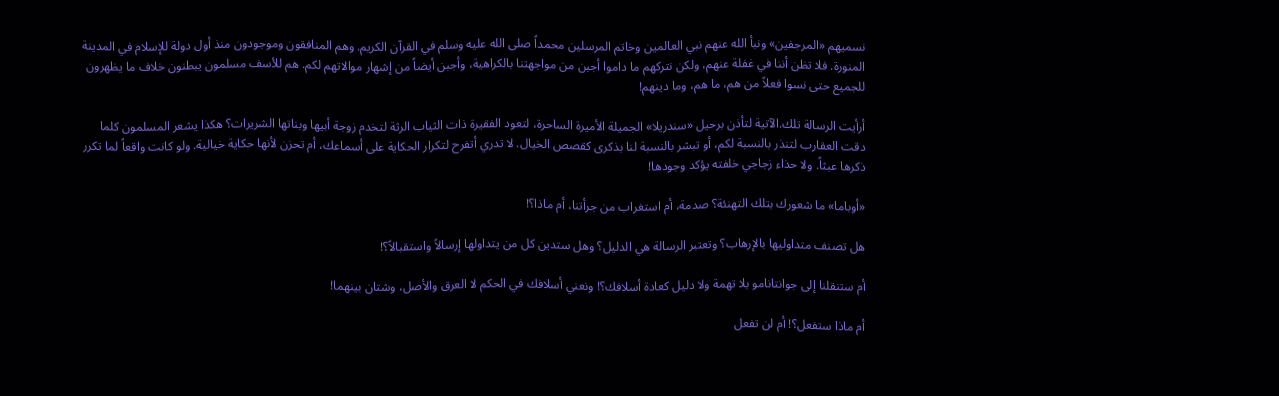نسميهم «المرجفين» ونبأ الله عنهم نبي العالمين وخاتم المرسلين محمداً صلى الله عليه وسلم في القرآن الكريم. وهم المنافقون وموجودون منذ أول دولة للإسلام في المدينة المنورة. فلا تظن أننا في غفلة عنهم، ولكن نتركهم ما داموا أجبن من مواجهتنا بالكراهية، وأجبن أيضاً من إشهار موالاتهم لكم. هم للأسف مسلمون يبطنون خلاف ما يظهرون للجميع حتى نسوا فعلاً من هم، ما هم، وما دينهم!

أرأيت الرسالة تلك.الآتية لتأذن برحيل «سندريلا» الجميلة الأميرة الساحرة، لتعود الفقيرة ذات الثياب الرثة لتخدم زوجة أبيها وبناتها الشريرات؟ هكذا يشعر المسلمون كلما دقت العقارب لتنذر بالنسبة لكم، أو تبشر بالنسبة لنا بذكرى كقصص الخيال. لا تدري أتفرح لتكرار الحكاية على أسماعك، أم تحزن لأنها حكاية خيالية. ولو كانت واقعاً لما تكرر ذكرها عبثاً. ولا حذاء زجاجي خلفته يؤكد وجودها!

«أوباما» ما شعورك بتلك التهنئة؟ صدمة، أم استغراب من جرأتنا، أم ماذا؟!

هل تصنف متداوليها بالإرهاب؟ وتعتبر الرسالة هي الدليل؟ وهل ستدين كل من يتداولها إرسالاً واستقبالاً؟!

أم ستنقلنا إلى جوانتانامو بلا تهمة ولا دليل كعادة أسلافك؟! ونعني أسلافك في الحكم لا العرق والأصل، وشتان بينهما!

أم ماذا ستفعل؟! أم لن تفعل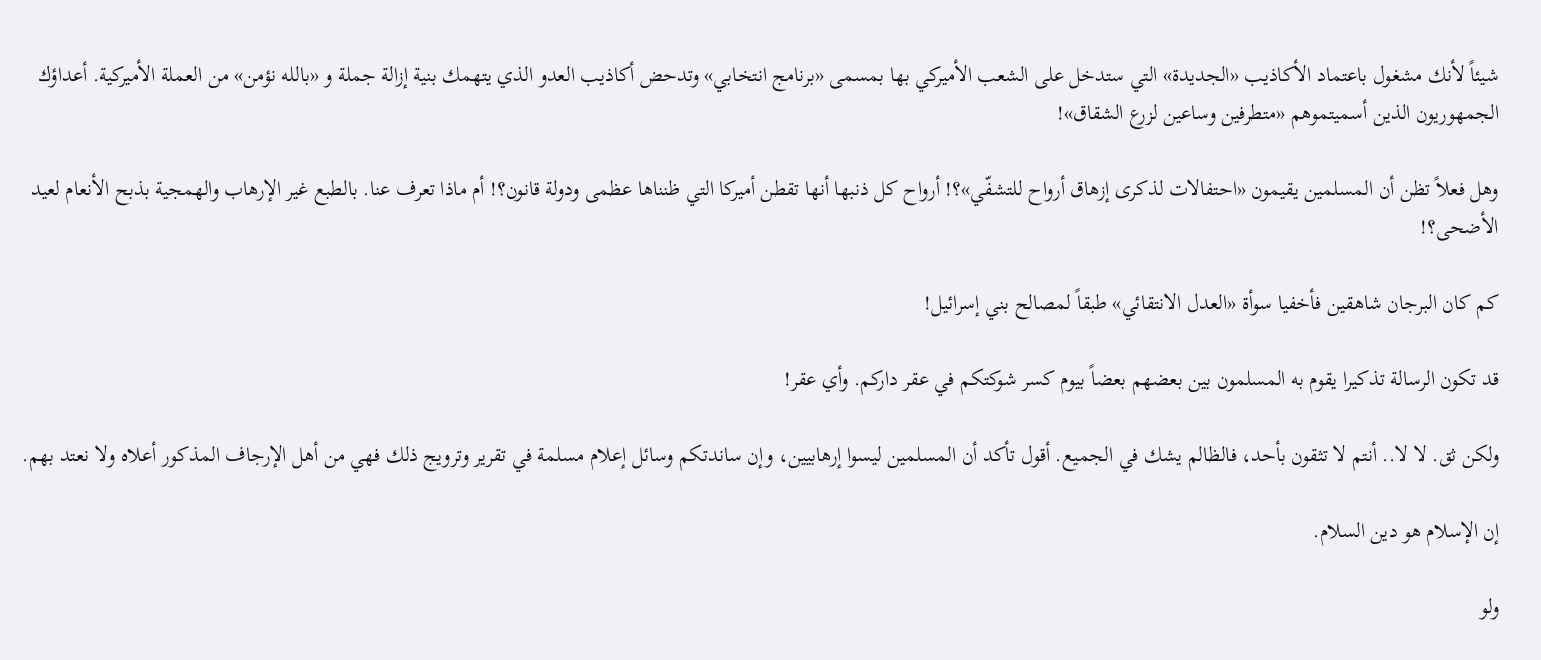شيئاً لأنك مشغول باعتماد الأكاذيب «الجديدة» التي ستدخل على الشعب الأميركي بها بمسمى «برنامج انتخابي» وتدحض أكاذيب العدو الذي يتهمك بنية إزالة جملة و «بالله نؤمن» من العملة الأميركية. أعداؤك الجمهوريون الذين أسميتموهم «متطرفين وساعين لزرع الشقاق»!

وهل فعلاً تظن أن المسلمين يقيمون «احتفالات لذكرى إزهاق أرواح للتشفّي»؟! أرواح كل ذنبها أنها تقطن أميركا التي ظنناها عظمى ودولة قانون؟! أم ماذا تعرف عنا. بالطبع غير الإرهاب والهمجية بذبح الأنعام لعيد الأضحى؟!

كم كان البرجان شاهقين فأخفيا سوأة «العدل الانتقائي» طبقاً لمصالح بني إسرائيل!

قد تكون الرسالة تذكيرا يقوم به المسلمون بين بعضهم بعضاً بيوم كسر شوكتكم في عقر داركم. وأي عقر!

ولكن ثق. لا لا.. أنتم لا تثقون بأحد، فالظالم يشك في الجميع. أقول تأكد أن المسلمين ليسوا إرهابيين، وإن ساندتكم وسائل إعلام مسلمة في تقرير وترويج ذلك فهي من أهل الإرجاف المذكور أعلاه ولا نعتد بهم.

إن الإسلام هو دين السلام.

ولو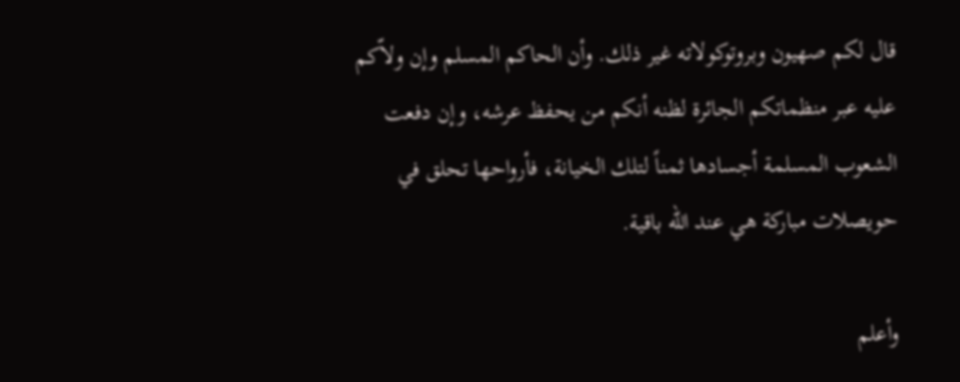قال لكم صهيون وبروتوكولاته غير ذلك. وأن الحاكم المسلم وإن ولاّكم عليه عبر منظماتكم الجائرة لظنه أنكم من يحفظ عرشه، وإن دفعت الشعوب المسلمة أجسادها ثمناً لتلك الخيانة، فأرواحها تحلق في حويصلات مباركة هي عند الله باقية.

وأعلم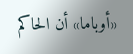«أوباما» أن الحاكم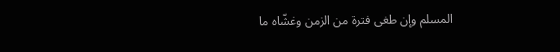المسلم وإن طغى فترة من الزمن وغشّاه ما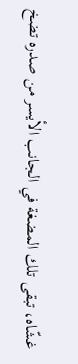غشّاه، تبقى تلك المضغة في الجانب الأيسر من صدره تضخ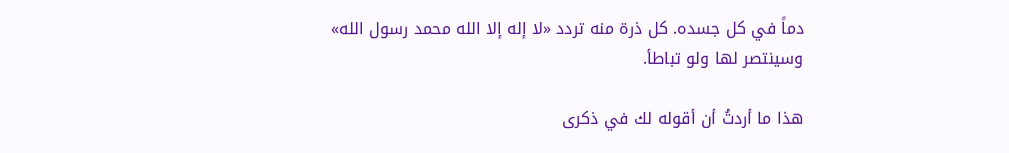دماً في كل جسده. كل ذرة منه تردد «لا إله إلا الله محمد رسول الله» وسينتصر لها ولو تباطأ.

هذا ما أردتُ أن أقوله لك في ذكرى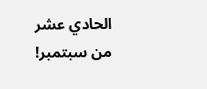الحادي عشر من سبتمبر!